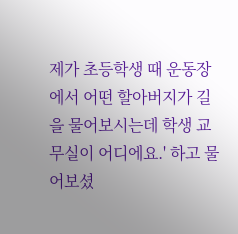제가 초등학생 때 운동장에서 어떤 할아버지가 길을 물어보시는데 학생 교무실이 어디에요.' 하고 물어보셨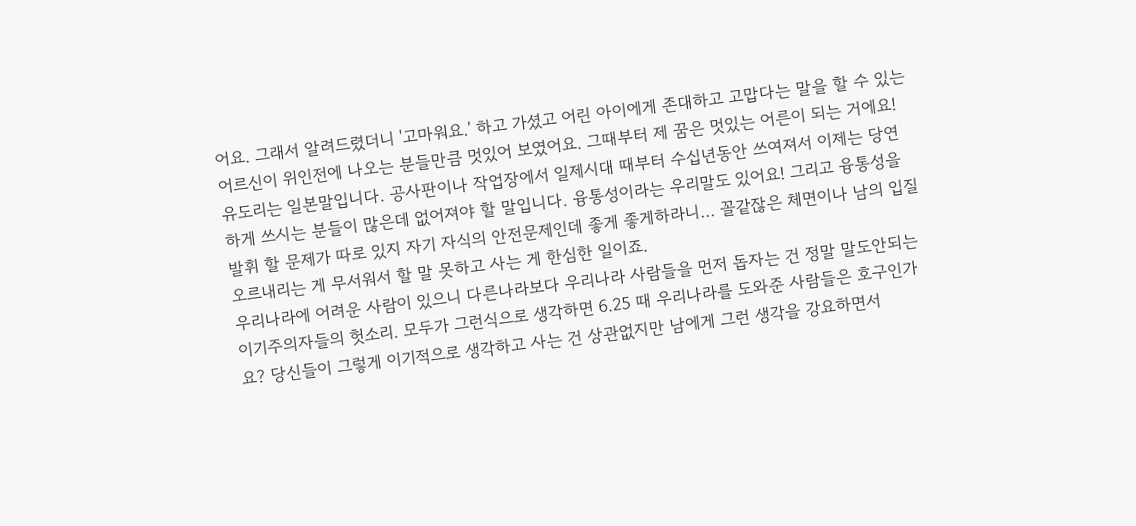어요. 그래서 알려드렸더니 '고마워요.' 하고 가셨고 어린 아이에게 존대하고 고맙다는 말을 할 수 있는 어르신이 위인전에 나오는 분들만큼 멋있어 보였어요. 그때부터 제 꿈은 멋있는 어른이 되는 거에요!
유도리는 일본말입니다. 공사판이나 작업장에서 일제시대 때부터 수십년동안 쓰여져서 이제는 당연하게 쓰시는 분들이 많은데 없어져야 할 말입니다. 융통성이라는 우리말도 있어요! 그리고 융통성을 발휘 할 문제가 따로 있지 자기 자식의 안전문제인데 좋게 좋게하라니... 꼴같잖은 체면이나 남의 입질 오르내리는 게 무서워서 할 말 못하고 사는 게 한심한 일이죠.
우리나라에 어려운 사람이 있으니 다른나라보다 우리나라 사람들을 먼저 돕자는 건 정말 말도안되는 이기주의자들의 헛소리. 모두가 그런식으로 생각하면 6.25 때 우리나라를 도와준 사람들은 호구인가요? 당신들이 그렇게 이기적으로 생각하고 사는 건 상관없지만 남에게 그런 생각을 강요하면서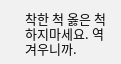착한 척 옳은 척하지마세요. 역겨우니까.